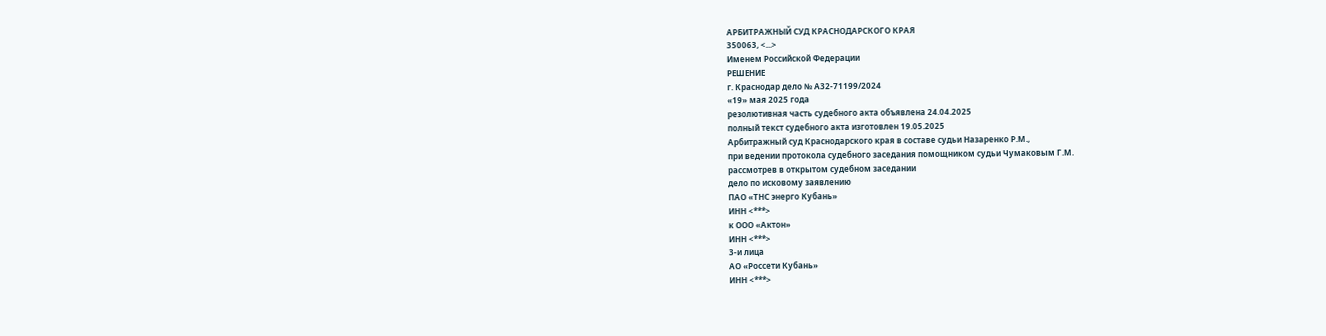АРБИТРАЖНЫЙ СУД КРАСНОДАРСКОГО КРАЯ
350063, <...>
Именем Российской Федерации
РЕШЕНИЕ
г. Краснодар дело № А32-71199/2024
«19» мая 2025 года
резолютивная часть судебного акта объявлена 24.04.2025
полный текст судебного акта изготовлен 19.05.2025
Арбитражный суд Краснодарского края в составе судьи Назаренко Р.М.,
при ведении протокола судебного заседания помощником судьи Чумаковым Г.М.
рассмотрев в открытом судебном заседании
дело по исковому заявлению
ПАО «ТНС энерго Кубань»
ИНН <***>
к ООО «Актон»
ИНН <***>
3-и лица
АО «Россети Кубань»
ИНН <***>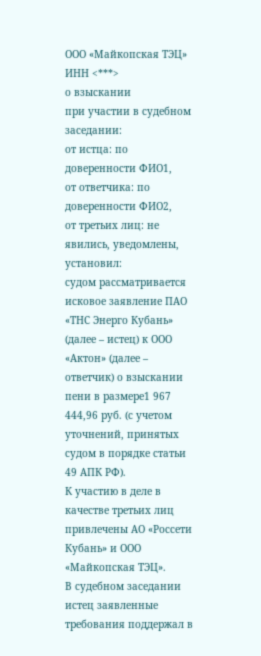ООО «Майкопская ТЭЦ»
ИНН <***>
о взыскании
при участии в судебном заседании:
от истца: по доверенности ФИО1,
от ответчика: по доверенности ФИО2,
от третьих лиц: не явились, уведомлены,
установил:
судом рассматривается исковое заявление ПАО «ТНС Энерго Кубань» (далее – истец) к ООО «Актон» (далее – ответчик) о взыскании пени в размере1 967 444,96 руб. (с учетом уточнений, принятых судом в порядке статьи 49 АПК РФ).
К участию в деле в качестве третьих лиц привлечены АО «Россети Кубань» и ООО «Майкопская ТЭЦ».
В судебном заседании истец заявленные требования поддержал в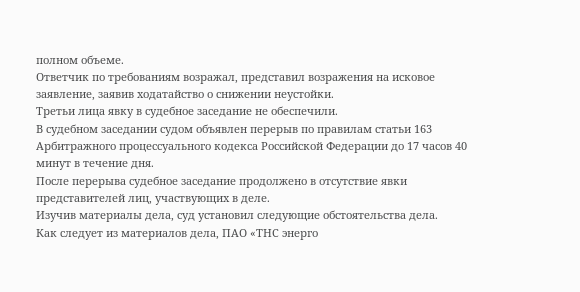полном объеме.
Ответчик по требованиям возражал, представил возражения на исковое заявление, заявив ходатайство о снижении неустойки.
Третьи лица явку в судебное заседание не обеспечили.
В судебном заседании судом объявлен перерыв по правилам статьи 163 Арбитражного процессуального кодекса Российской Федерации до 17 часов 40 минут в течение дня.
После перерыва судебное заседание продолжено в отсутствие явки представителей лиц, участвующих в деле.
Изучив материалы дела, суд установил следующие обстоятельства дела.
Как следует из материалов дела, ПАО «ТНС энерго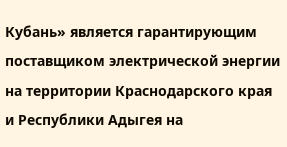Кубань» является гарантирующим поставщиком электрической энергии на территории Краснодарского края и Республики Адыгея на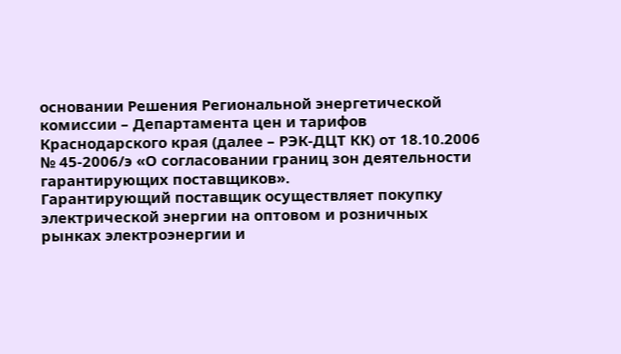основании Решения Региональной энергетической комиссии – Департамента цен и тарифов Краснодарского края (далее – РЭК-ДЦТ КК) от 18.10.2006 № 45-2006/э «О согласовании границ зон деятельности гарантирующих поставщиков».
Гарантирующий поставщик осуществляет покупку электрической энергии на оптовом и розничных рынках электроэнергии и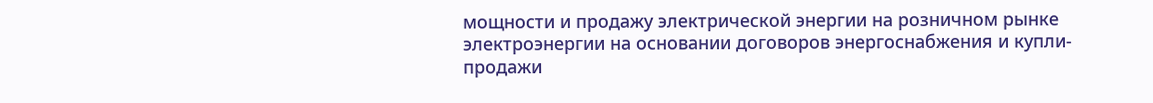мощности и продажу электрической энергии на розничном рынке электроэнергии на основании договоров энергоснабжения и купли-продажи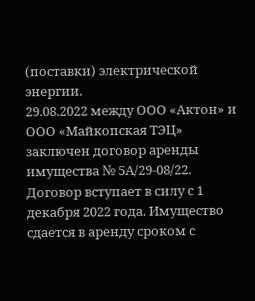(поставки) электрической энергии.
29.08.2022 между ООО «Актон» и ООО «Майкопская ТЭЦ» заключен договор аренды имущества № 5А/29-08/22.
Договор вступает в силу с 1 декабря 2022 года. Имущество сдается в аренду сроком с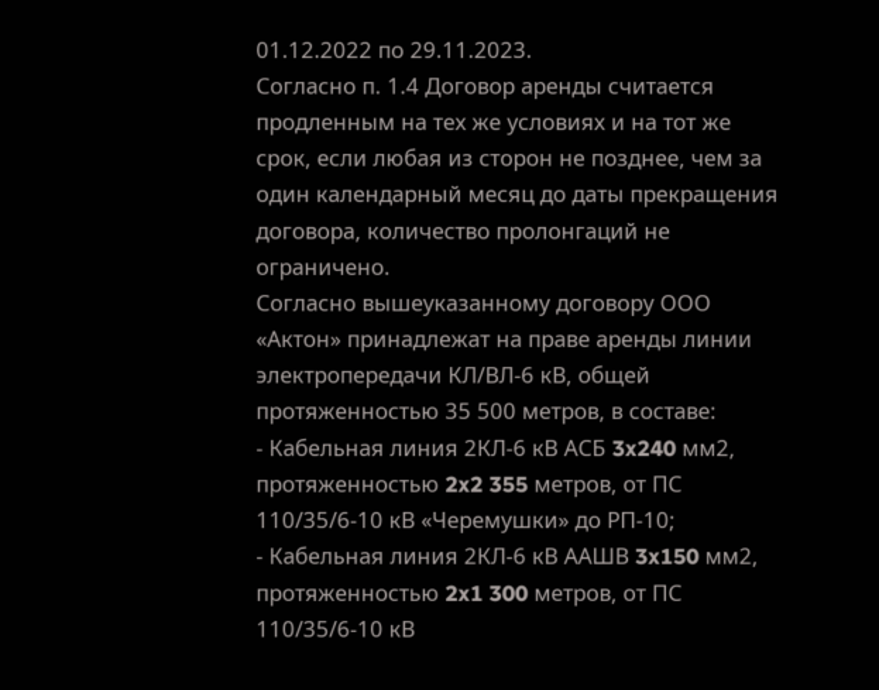01.12.2022 по 29.11.2023.
Согласно п. 1.4 Договор аренды считается продленным на тех же условиях и на тот же срок, если любая из сторон не позднее, чем за один календарный месяц до даты прекращения договора, количество пролонгаций не ограничено.
Согласно вышеуказанному договору ООО «Актон» принадлежат на праве аренды линии электропередачи КЛ/ВЛ-6 кВ, общей протяженностью 35 500 метров, в составе:
- Кабельная линия 2КЛ-6 кВ АСБ 3x240 мм2, протяженностью 2x2 355 метров, от ПС 110/35/6-10 кВ «Черемушки» до РП-10;
- Кабельная линия 2КЛ-6 кВ ААШВ 3x150 мм2, протяженностью 2x1 300 метров, от ПС 110/35/6-10 кВ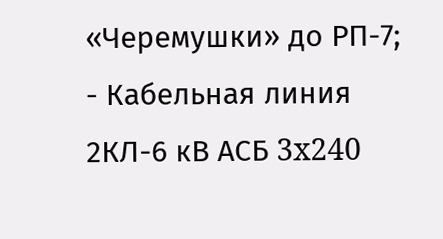«Черемушки» до РП-7;
- Кабельная линия 2КЛ-6 кВ АСБ 3x240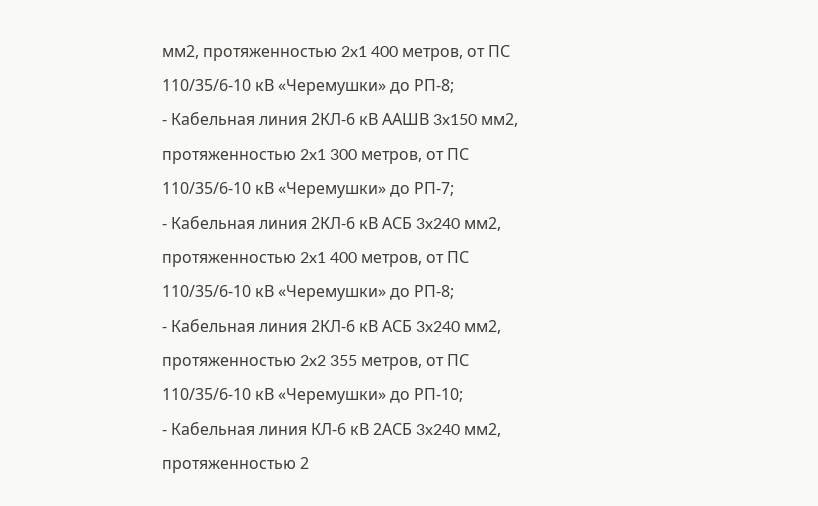мм2, протяженностью 2x1 400 метров, от ПС 110/35/6-10 кВ «Черемушки» до РП-8;
- Кабельная линия 2КЛ-6 кВ ААШВ 3x150 мм2, протяженностью 2x1 300 метров, от ПС 110/35/6-10 кВ «Черемушки» до РП-7;
- Кабельная линия 2КЛ-6 кВ АСБ 3x240 мм2, протяженностью 2x1 400 метров, от ПС 110/35/6-10 кВ «Черемушки» до РП-8;
- Кабельная линия 2КЛ-6 кВ АСБ 3x240 мм2, протяженностью 2x2 355 метров, от ПС 110/35/6-10 кВ «Черемушки» до РП-10;
- Кабельная линия КЛ-6 кВ 2АСБ 3x240 мм2, протяженностью 2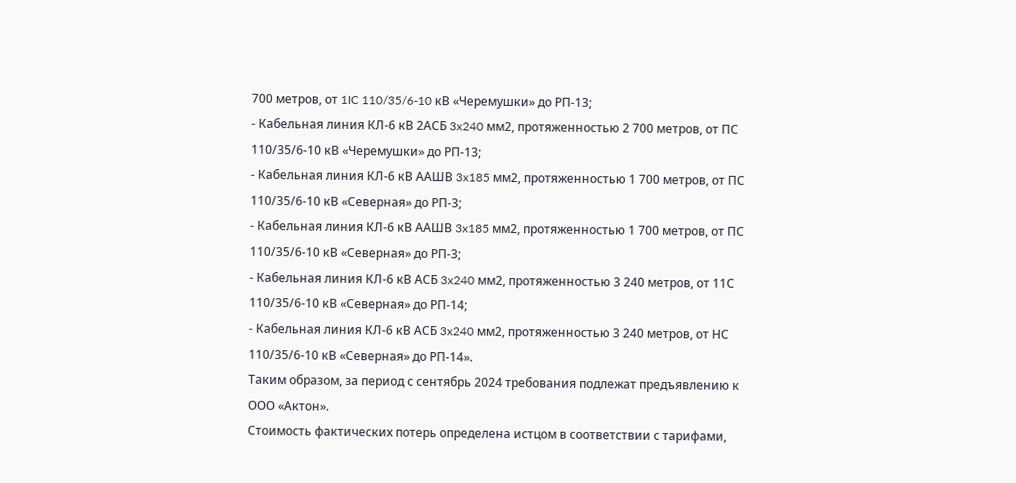700 метров, от 1IC 110/35/6-10 кВ «Черемушки» до РП-13;
- Кабельная линия КЛ-6 кВ 2АСБ 3x240 мм2, протяженностью 2 700 метров, от ПС 110/35/6-10 кВ «Черемушки» до РП-13;
- Кабельная линия КЛ-6 кВ ААШВ 3x185 мм2, протяженностью 1 700 метров, от ПС 110/35/6-10 кВ «Северная» до РП-3;
- Кабельная линия КЛ-6 кВ ААШВ 3x185 мм2, протяженностью 1 700 метров, от ПС 110/35/6-10 кВ «Северная» до РП-3;
- Кабельная линия КЛ-6 кВ АСБ 3x240 мм2, протяженностью 3 240 метров, от 11С 110/35/6-10 кВ «Северная» до РП-14;
- Кабельная линия КЛ-6 кВ АСБ 3x240 мм2, протяженностью 3 240 метров, от НС 110/35/6-10 кВ «Северная» до РП-14».
Таким образом, за период с сентябрь 2024 требования подлежат предъявлению к ООО «Актон».
Стоимость фактических потерь определена истцом в соответствии с тарифами,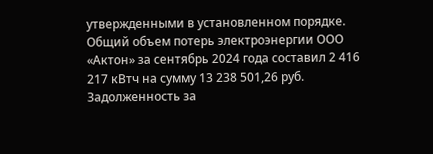утвержденными в установленном порядке.
Общий объем потерь электроэнергии ООО «Актон» за сентябрь 2024 года составил 2 416 217 кВтч на сумму 13 238 501,26 руб.
Задолженность за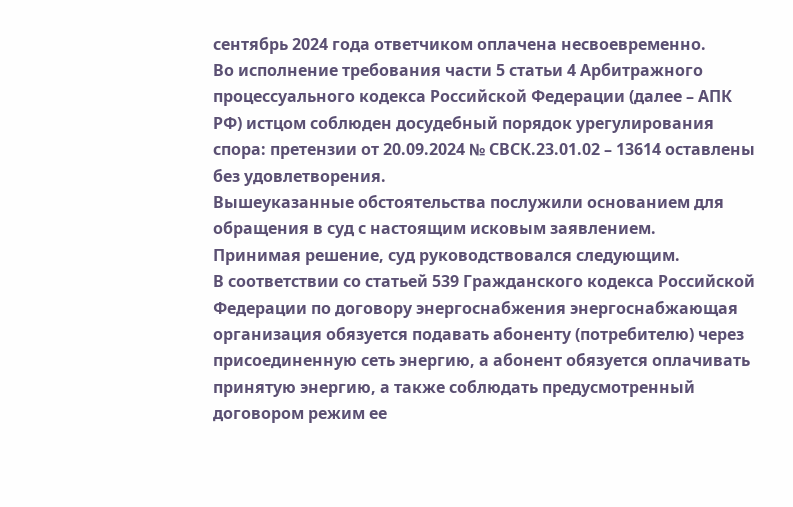сентябрь 2024 года ответчиком оплачена несвоевременно.
Во исполнение требования части 5 статьи 4 Арбитражного процессуального кодекса Российской Федерации (далее – АПК РФ) истцом соблюден досудебный порядок урегулирования спора: претензии от 20.09.2024 № СВСК.23.01.02 – 13614 оставлены без удовлетворения.
Вышеуказанные обстоятельства послужили основанием для обращения в суд с настоящим исковым заявлением.
Принимая решение, суд руководствовался следующим.
В соответствии со статьей 539 Гражданского кодекса Российской Федерации по договору энергоснабжения энергоснабжающая организация обязуется подавать абоненту (потребителю) через присоединенную сеть энергию, а абонент обязуется оплачивать принятую энергию, а также соблюдать предусмотренный договором режим ее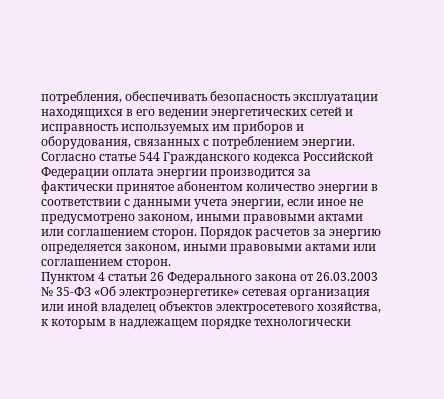потребления, обеспечивать безопасность эксплуатации находящихся в его ведении энергетических сетей и исправность используемых им приборов и оборудования, связанных с потреблением энергии.
Согласно статье 544 Гражданского кодекса Российской Федерации оплата энергии производится за фактически принятое абонентом количество энергии в соответствии с данными учета энергии, если иное не предусмотрено законом, иными правовыми актами или соглашением сторон. Порядок расчетов за энергию определяется законом, иными правовыми актами или соглашением сторон.
Пунктом 4 статьи 26 Федерального закона от 26.03.2003 № 35-ФЗ «Об электроэнергетике» сетевая организация или иной владелец объектов электросетевого хозяйства, к которым в надлежащем порядке технологически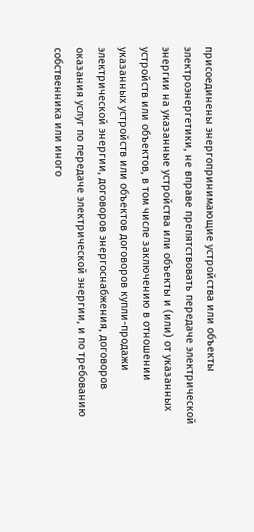присоединены энергопринимающие устройства или объекты электроэнергетики, не вправе препятствовать передаче электрической энергии на указанные устройства или объекты и (или) от указанных устройств или объектов, в том числе заключению в отношении указанных устройств или объектов договоров купли-продажи электрической энергии, договоров энергоснабжения, договоров оказания услуг по передаче электрической энергии, и по требованию собственника или иного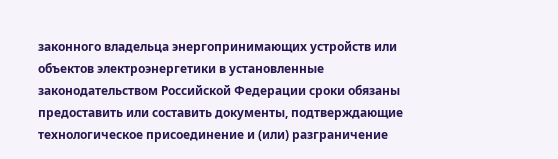законного владельца энергопринимающих устройств или объектов электроэнергетики в установленные законодательством Российской Федерации сроки обязаны предоставить или составить документы, подтверждающие технологическое присоединение и (или) разграничение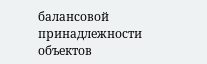балансовой принадлежности объектов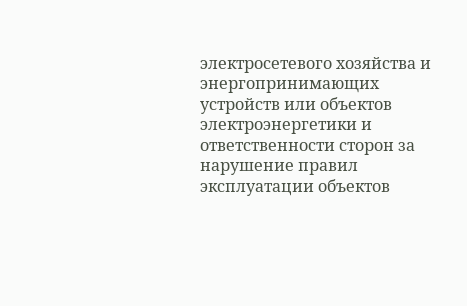электросетевого хозяйства и энергопринимающих устройств или объектов электроэнергетики и ответственности сторон за нарушение правил эксплуатации объектов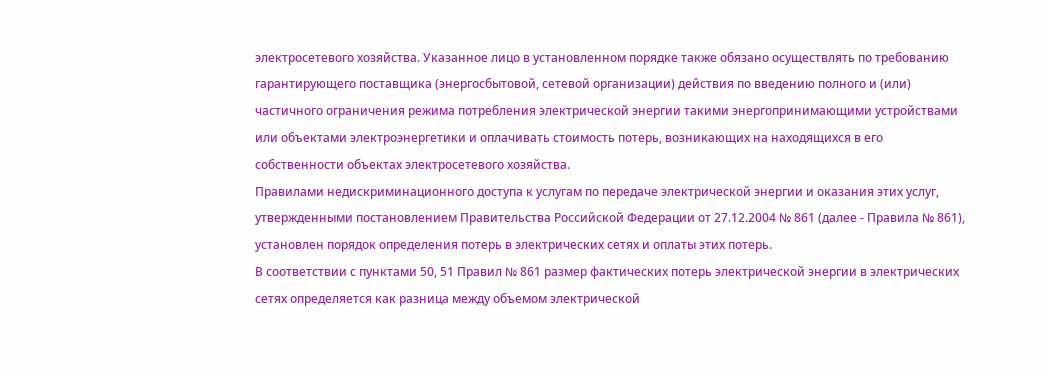электросетевого хозяйства. Указанное лицо в установленном порядке также обязано осуществлять по требованию гарантирующего поставщика (энергосбытовой, сетевой организации) действия по введению полного и (или) частичного ограничения режима потребления электрической энергии такими энергопринимающими устройствами или объектами электроэнергетики и оплачивать стоимость потерь, возникающих на находящихся в его собственности объектах электросетевого хозяйства.
Правилами недискриминационного доступа к услугам по передаче электрической энергии и оказания этих услуг, утвержденными постановлением Правительства Российской Федерации от 27.12.2004 № 861 (далее - Правила № 861), установлен порядок определения потерь в электрических сетях и оплаты этих потерь.
В соответствии с пунктами 50, 51 Правил № 861 размер фактических потерь электрической энергии в электрических сетях определяется как разница между объемом электрической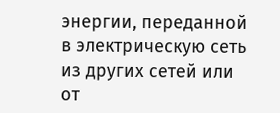энергии, переданной в электрическую сеть из других сетей или от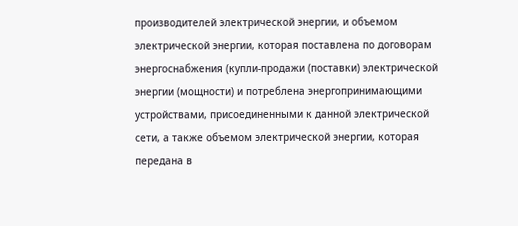производителей электрической энергии, и объемом электрической энергии, которая поставлена по договорам энергоснабжения (купли-продажи (поставки) электрической энергии (мощности) и потреблена энергопринимающими устройствами, присоединенными к данной электрической сети, а также объемом электрической энергии, которая передана в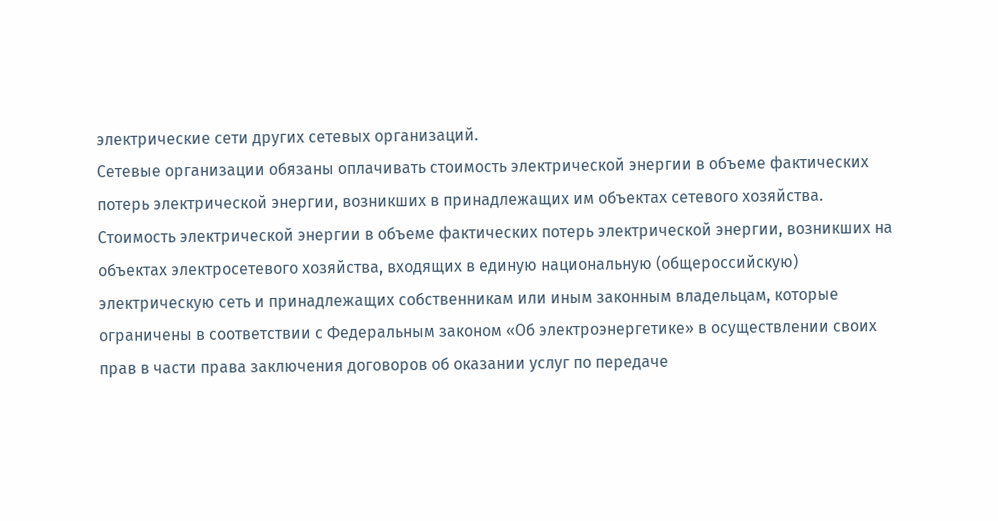электрические сети других сетевых организаций.
Сетевые организации обязаны оплачивать стоимость электрической энергии в объеме фактических потерь электрической энергии, возникших в принадлежащих им объектах сетевого хозяйства.
Стоимость электрической энергии в объеме фактических потерь электрической энергии, возникших на объектах электросетевого хозяйства, входящих в единую национальную (общероссийскую) электрическую сеть и принадлежащих собственникам или иным законным владельцам, которые ограничены в соответствии с Федеральным законом «Об электроэнергетике» в осуществлении своих прав в части права заключения договоров об оказании услуг по передаче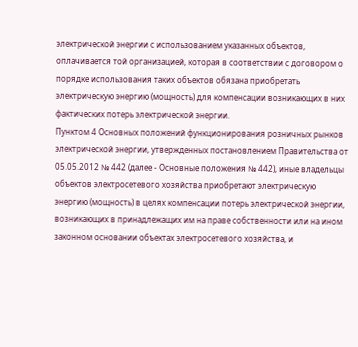электрической энергии с использованием указанных объектов, оплачивается той организацией, которая в соответствии с договором о порядке использования таких объектов обязана приобретать электрическую энергию (мощность) для компенсации возникающих в них фактических потерь электрической энергии.
Пунктом 4 Основных положений функционирования розничных рынков электрической энергии, утвержденных постановлением Правительства от 05.05.2012 № 442 (далее - Основные положения № 442), иные владельцы объектов электросетевого хозяйства приобретают электрическую энергию (мощность) в целях компенсации потерь электрической энергии, возникающих в принадлежащих им на праве собственности или на ином законном основании объектах электросетевого хозяйства, и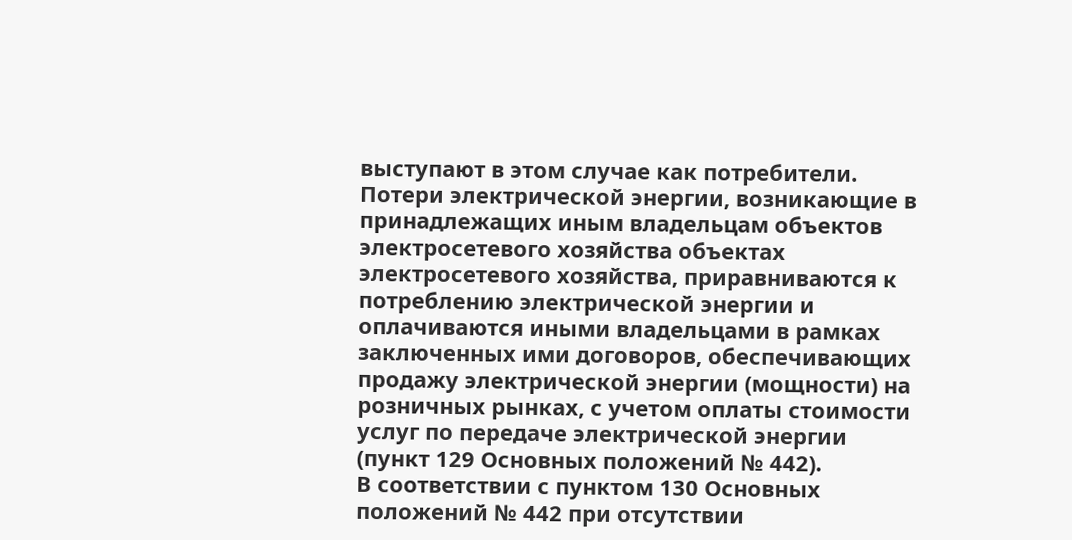выступают в этом случае как потребители.
Потери электрической энергии, возникающие в принадлежащих иным владельцам объектов электросетевого хозяйства объектах электросетевого хозяйства, приравниваются к потреблению электрической энергии и оплачиваются иными владельцами в рамках заключенных ими договоров, обеспечивающих продажу электрической энергии (мощности) на розничных рынках, с учетом оплаты стоимости услуг по передаче электрической энергии (пункт 129 Основных положений № 442).
В соответствии с пунктом 130 Основных положений № 442 при отсутствии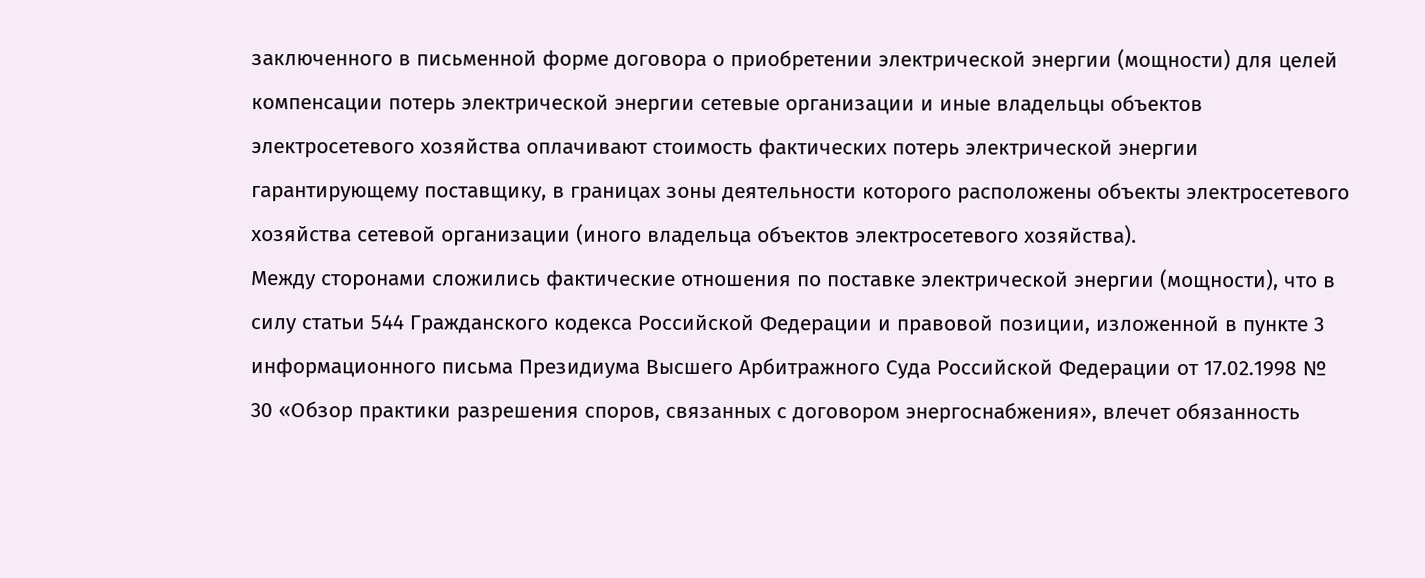заключенного в письменной форме договора о приобретении электрической энергии (мощности) для целей компенсации потерь электрической энергии сетевые организации и иные владельцы объектов электросетевого хозяйства оплачивают стоимость фактических потерь электрической энергии гарантирующему поставщику, в границах зоны деятельности которого расположены объекты электросетевого хозяйства сетевой организации (иного владельца объектов электросетевого хозяйства).
Между сторонами сложились фактические отношения по поставке электрической энергии (мощности), что в силу статьи 544 Гражданского кодекса Российской Федерации и правовой позиции, изложенной в пункте 3 информационного письма Президиума Высшего Арбитражного Суда Российской Федерации от 17.02.1998 № 30 «Обзор практики разрешения споров, связанных с договором энергоснабжения», влечет обязанность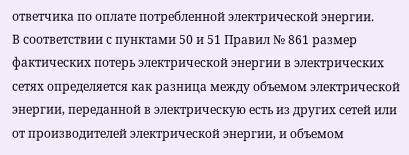ответчика по оплате потребленной электрической энергии.
В соответствии с пунктами 50 и 51 Правил № 861 размер фактических потерь электрической энергии в электрических сетях определяется как разница между объемом электрической энергии, переданной в электрическую есть из других сетей или от производителей электрической энергии, и объемом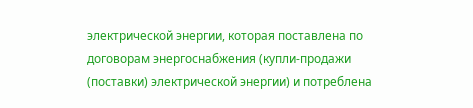электрической энергии, которая поставлена по договорам энергоснабжения (купли-продажи (поставки) электрической энергии) и потреблена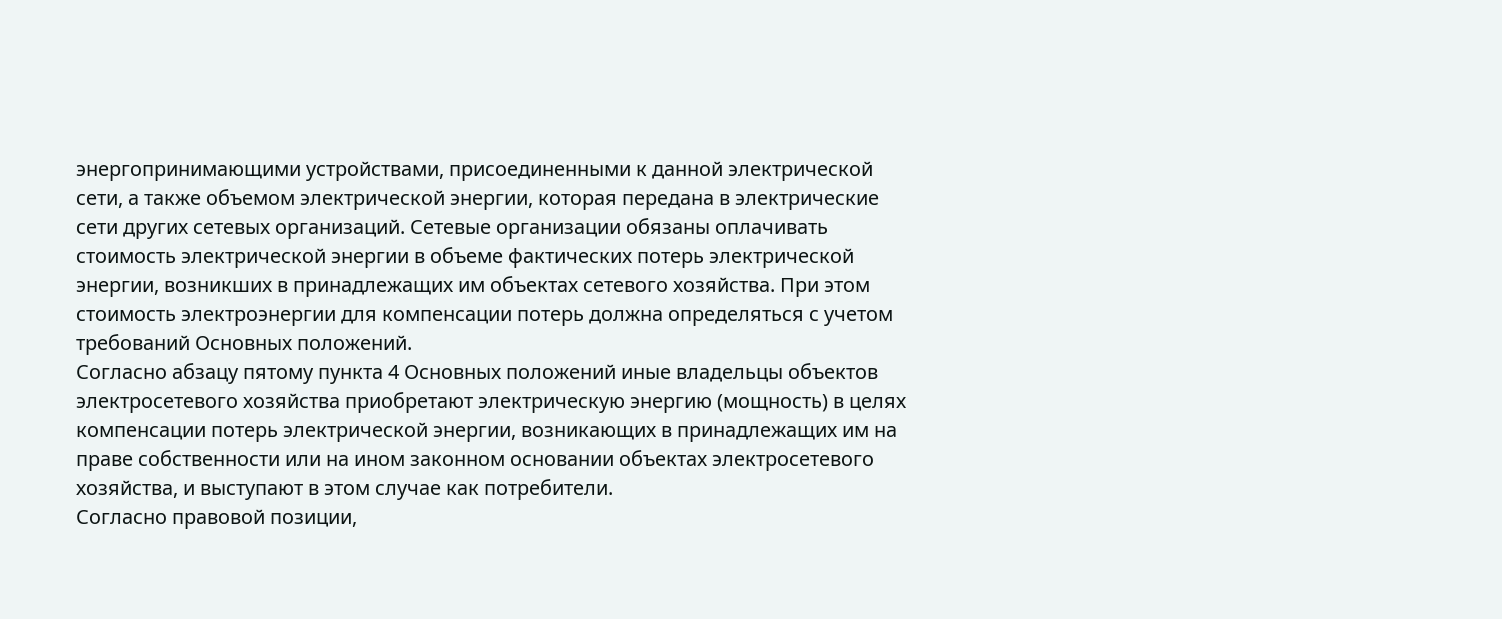энергопринимающими устройствами, присоединенными к данной электрической сети, а также объемом электрической энергии, которая передана в электрические сети других сетевых организаций. Сетевые организации обязаны оплачивать стоимость электрической энергии в объеме фактических потерь электрической энергии, возникших в принадлежащих им объектах сетевого хозяйства. При этом стоимость электроэнергии для компенсации потерь должна определяться с учетом требований Основных положений.
Согласно абзацу пятому пункта 4 Основных положений иные владельцы объектов электросетевого хозяйства приобретают электрическую энергию (мощность) в целях компенсации потерь электрической энергии, возникающих в принадлежащих им на праве собственности или на ином законном основании объектах электросетевого хозяйства, и выступают в этом случае как потребители.
Согласно правовой позиции,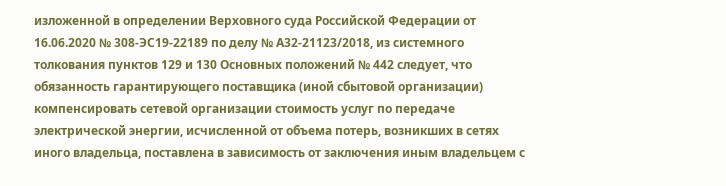изложенной в определении Верховного суда Российской Федерации от 16.06.2020 № 308-ЭС19-22189 по делу № А32-21123/2018, из системного толкования пунктов 129 и 130 Основных положений № 442 следует, что обязанность гарантирующего поставщика (иной сбытовой организации) компенсировать сетевой организации стоимость услуг по передаче электрической энергии, исчисленной от объема потерь, возникших в сетях иного владельца, поставлена в зависимость от заключения иным владельцем с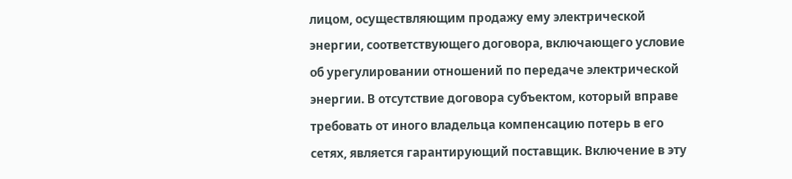лицом, осуществляющим продажу ему электрической энергии, соответствующего договора, включающего условие об урегулировании отношений по передаче электрической энергии. В отсутствие договора субъектом, который вправе требовать от иного владельца компенсацию потерь в его сетях, является гарантирующий поставщик. Включение в эту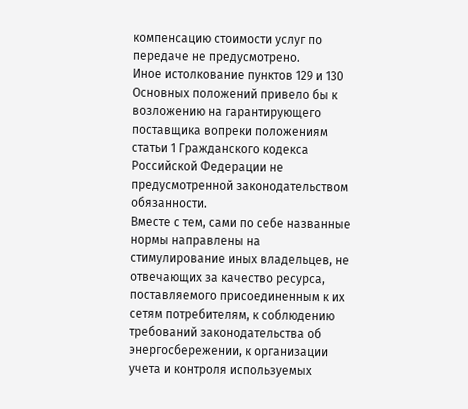компенсацию стоимости услуг по передаче не предусмотрено.
Иное истолкование пунктов 129 и 130 Основных положений привело бы к возложению на гарантирующего поставщика вопреки положениям статьи 1 Гражданского кодекса Российской Федерации не предусмотренной законодательством обязанности.
Вместе с тем, сами по себе названные нормы направлены на стимулирование иных владельцев, не отвечающих за качество ресурса, поставляемого присоединенным к их сетям потребителям, к соблюдению требований законодательства об энергосбережении, к организации учета и контроля используемых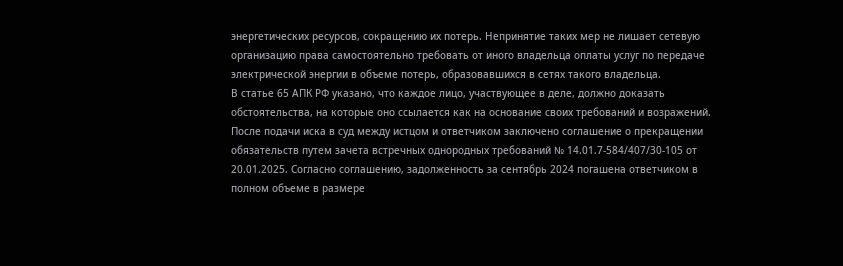энергетических ресурсов, сокращению их потерь. Непринятие таких мер не лишает сетевую организацию права самостоятельно требовать от иного владельца оплаты услуг по передаче электрической энергии в объеме потерь, образовавшихся в сетях такого владельца.
В статье 65 АПК РФ указано, что каждое лицо, участвующее в деле, должно доказать обстоятельства, на которые оно ссылается как на основание своих требований и возражений.
После подачи иска в суд между истцом и ответчиком заключено соглашение о прекращении обязательств путем зачета встречных однородных требований № 14.01.7-584/407/30-105 от 20.01.2025. Согласно соглашению, задолженность за сентябрь 2024 погашена ответчиком в полном объеме в размере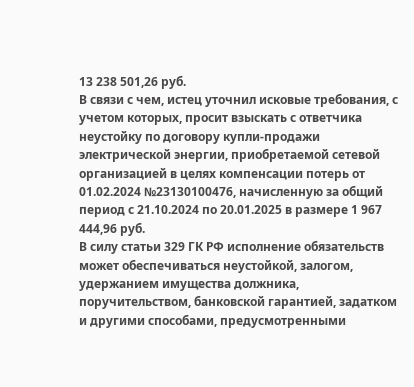13 238 501,26 руб.
В связи с чем, истец уточнил исковые требования, с учетом которых, просит взыскать с ответчика неустойку по договору купли-продажи электрической энергии, приобретаемой сетевой организацией в целях компенсации потерь от 01.02.2024 №23130100476, начисленную за общий период с 21.10.2024 по 20.01.2025 в размере 1 967 444,96 руб.
В силу статьи 329 ГК РФ исполнение обязательств может обеспечиваться неустойкой, залогом, удержанием имущества должника, поручительством, банковской гарантией, задатком и другими способами, предусмотренными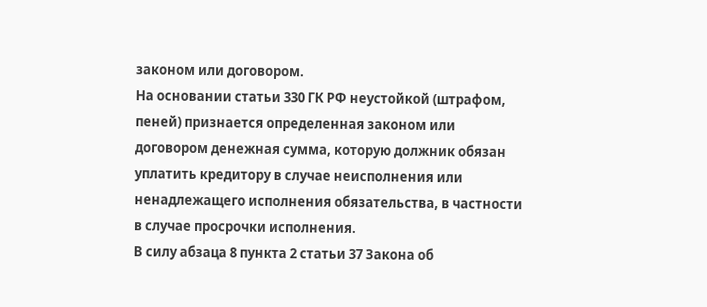законом или договором.
На основании статьи 330 ГК РФ неустойкой (штрафом, пеней) признается определенная законом или договором денежная сумма, которую должник обязан уплатить кредитору в случае неисполнения или ненадлежащего исполнения обязательства, в частности в случае просрочки исполнения.
В силу абзаца 8 пункта 2 статьи 37 Закона об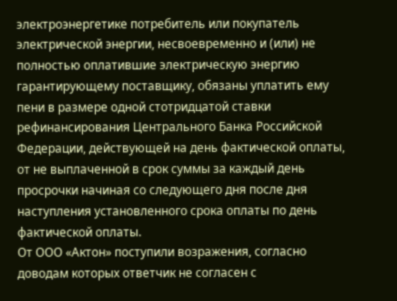электроэнергетике потребитель или покупатель электрической энергии, несвоевременно и (или) не полностью оплатившие электрическую энергию гарантирующему поставщику, обязаны уплатить ему пени в размере одной стотридцатой ставки рефинансирования Центрального Банка Российской Федерации, действующей на день фактической оплаты, от не выплаченной в срок суммы за каждый день просрочки начиная со следующего дня после дня наступления установленного срока оплаты по день фактической оплаты.
От ООО «Актон» поступили возражения, согласно доводам которых ответчик не согласен с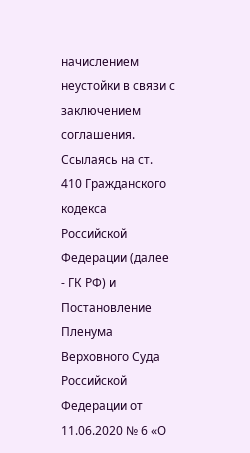начислением неустойки в связи с заключением соглашения. Ссылаясь на ст. 410 Гражданского кодекса Российской Федерации (далее - ГК РФ) и Постановление Пленума Верховного Суда Российской Федерации от 11.06.2020 № 6 «О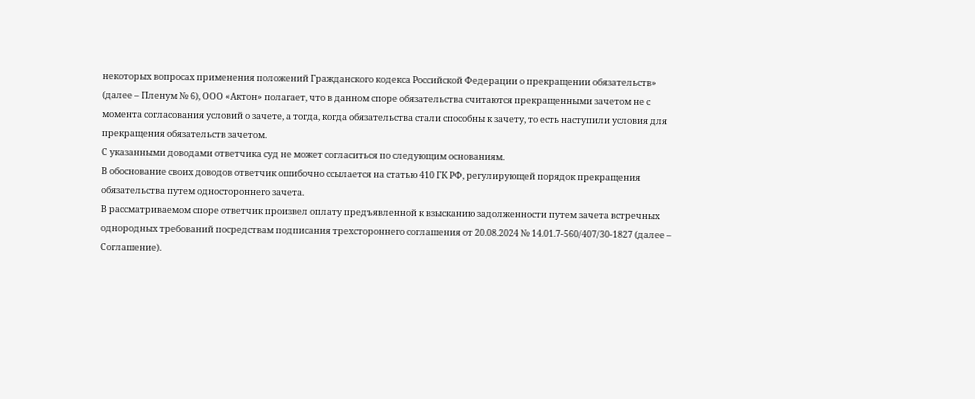некоторых вопросах применения положений Гражданского кодекса Российской Федерации о прекращении обязательств» (далее – Пленум № 6), ООО «Актон» полагает, что в данном споре обязательства считаются прекращенными зачетом не с момента согласования условий о зачете, а тогда, когда обязательства стали способны к зачету, то есть наступили условия для прекращения обязательств зачетом.
С указанными доводами ответчика суд не может согласиться по следующим основаниям.
В обоснование своих доводов ответчик ошибочно ссылается на статью 410 ГК РФ, регулирующей порядок прекращения обязательства путем одностороннего зачета.
В рассматриваемом споре ответчик произвел оплату предъявленной к взысканию задолженности путем зачета встречных однородных требований посредствам подписания трехстороннего соглашения от 20.08.2024 № 14.01.7-560/407/30-1827 (далее – Соглашение).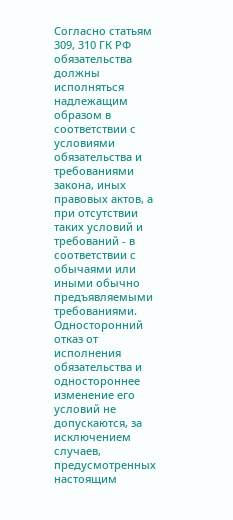Согласно статьям 309, 310 ГК РФ обязательства должны исполняться надлежащим образом в соответствии с условиями обязательства и требованиями закона, иных правовых актов, а при отсутствии таких условий и требований - в соответствии с обычаями или иными обычно предъявляемыми требованиями. Односторонний отказ от исполнения обязательства и одностороннее изменение его условий не допускаются, за исключением случаев, предусмотренных настоящим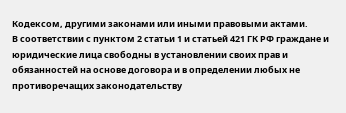Кодексом, другими законами или иными правовыми актами.
В соответствии с пунктом 2 статьи 1 и статьей 421 ГК РФ граждане и юридические лица свободны в установлении своих прав и обязанностей на основе договора и в определении любых не противоречащих законодательству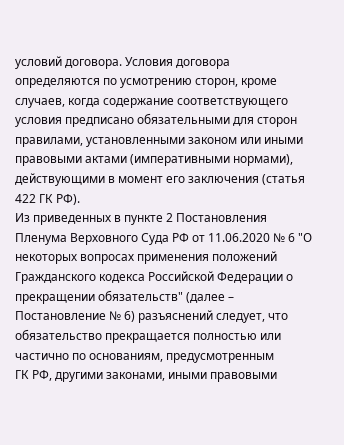условий договора. Условия договора определяются по усмотрению сторон, кроме случаев, когда содержание соответствующего условия предписано обязательными для сторон правилами, установленными законом или иными правовыми актами (императивными нормами), действующими в момент его заключения (статья 422 ГК РФ).
Из приведенных в пункте 2 Постановления Пленума Верховного Суда РФ от 11.06.2020 № 6 "О некоторых вопросах применения положений Гражданского кодекса Российской Федерации о прекращении обязательств" (далее – Постановление № 6) разъяснений следует, что обязательство прекращается полностью или частично по основаниям, предусмотренным
ГК РФ, другими законами, иными правовыми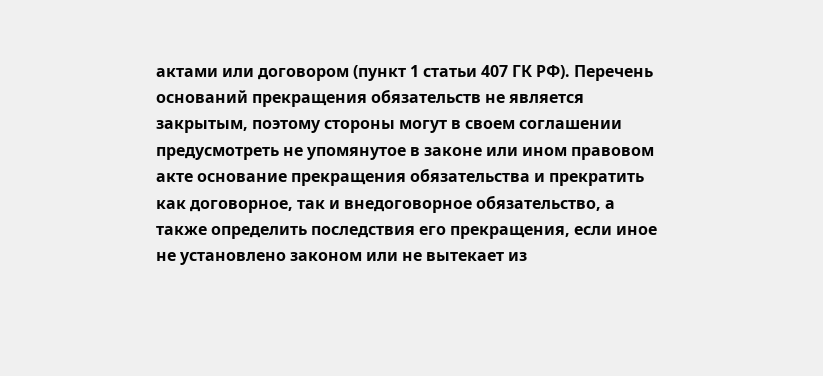актами или договором (пункт 1 статьи 407 ГК РФ). Перечень оснований прекращения обязательств не является закрытым, поэтому стороны могут в своем соглашении предусмотреть не упомянутое в законе или ином правовом акте основание прекращения обязательства и прекратить как договорное, так и внедоговорное обязательство, а также определить последствия его прекращения, если иное не установлено законом или не вытекает из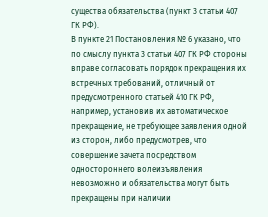существа обязательства (пункт 3 статьи 407 ГК РФ).
В пункте 21 Постановления № 6 указано, что по смыслу пункта 3 статьи 407 ГК РФ стороны вправе согласовать порядок прекращения их встречных требований, отличный от предусмотренного статьей 410 ГК РФ, например, установив их автоматическое прекращение, не требующее заявления одной из сторон, либо предусмотрев, что совершение зачета посредством одностороннего волеизъявления невозможно и обязательства могут быть прекращены при наличии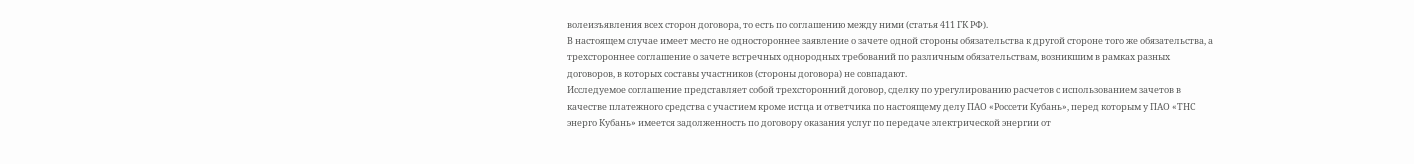волеизъявления всех сторон договора, то есть по соглашению между ними (статья 411 ГК РФ).
В настоящем случае имеет место не одностороннее заявление о зачете одной стороны обязательства к другой стороне того же обязательства, а трехстороннее соглашение о зачете встречных однородных требований по различным обязательствам, возникшим в рамках разных договоров, в которых составы участников (стороны договора) не совпадают.
Исследуемое соглашение представляет собой трехсторонний договор, сделку по урегулированию расчетов с использованием зачетов в качестве платежного средства с участием кроме истца и ответчика по настоящему делу ПАО «Россети Кубань», перед которым у ПАО «ТНС энерго Кубань» имеется задолженность по договору оказания услуг по передаче электрической энергии от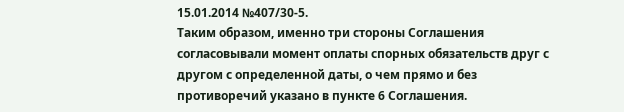15.01.2014 №407/30-5.
Таким образом, именно три стороны Соглашения согласовывали момент оплаты спорных обязательств друг с другом с определенной даты, о чем прямо и без противоречий указано в пункте 6 Соглашения.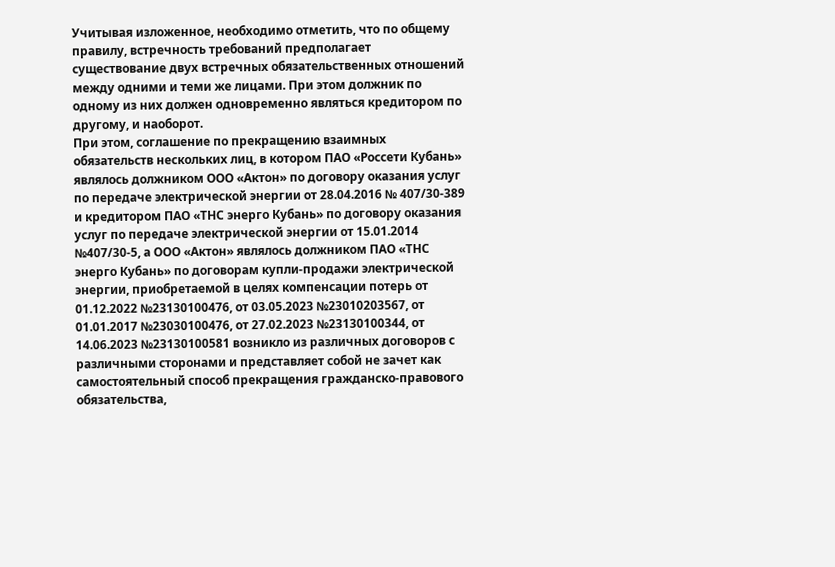Учитывая изложенное, необходимо отметить, что по общему правилу, встречность требований предполагает существование двух встречных обязательственных отношений между одними и теми же лицами. При этом должник по одному из них должен одновременно являться кредитором по другому, и наоборот.
При этом, соглашение по прекращению взаимных обязательств нескольких лиц, в котором ПАО «Россети Кубань» являлось должником ООО «Актон» по договору оказания услуг по передаче электрической энергии от 28.04.2016 № 407/30-389 и кредитором ПАО «ТНС энерго Кубань» по договору оказания услуг по передаче электрической энергии от 15.01.2014 №407/30-5, а ООО «Актон» являлось должником ПАО «ТНС энерго Кубань» по договорам купли-продажи электрической энергии, приобретаемой в целях компенсации потерь от 01.12.2022 №23130100476, от 03.05.2023 №23010203567, от 01.01.2017 №23030100476, от 27.02.2023 №23130100344, от 14.06.2023 №23130100581 возникло из различных договоров с различными сторонами и представляет собой не зачет как самостоятельный способ прекращения гражданско-правового обязательства,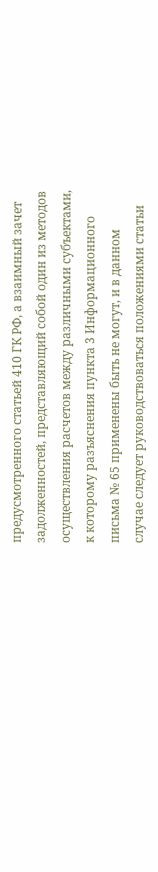предусмотренного статьей 410 ГК РФ, а взаимный зачет задолженностей, представляющий собой один из методов осуществления расчетов между различными субъектами, к которому разъяснения пункта 3 Информационного письма № 65 применены быть не могут, и в данном случае следует руководствоваться положениями статьи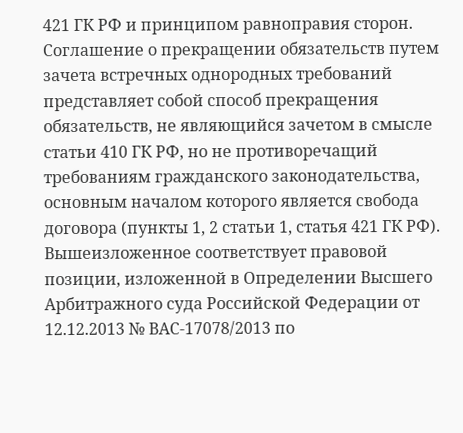421 ГК РФ и принципом равноправия сторон.
Соглашение о прекращении обязательств путем зачета встречных однородных требований представляет собой способ прекращения обязательств, не являющийся зачетом в смысле статьи 410 ГК РФ, но не противоречащий требованиям гражданского законодательства, основным началом которого является свобода договора (пункты 1, 2 статьи 1, статья 421 ГК РФ).
Вышеизложенное соответствует правовой позиции, изложенной в Определении Высшего Арбитражного суда Российской Федерации от 12.12.2013 № ВАС-17078/2013 по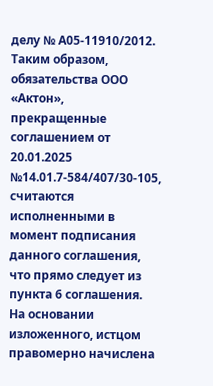делу № А05-11910/2012.
Таким образом, обязательства ООО «Актон», прекращенные соглашением от 20.01.2025 №14.01.7-584/407/30-105, считаются исполненными в момент подписания данного соглашения, что прямо следует из пункта 6 соглашения.
На основании изложенного, истцом правомерно начислена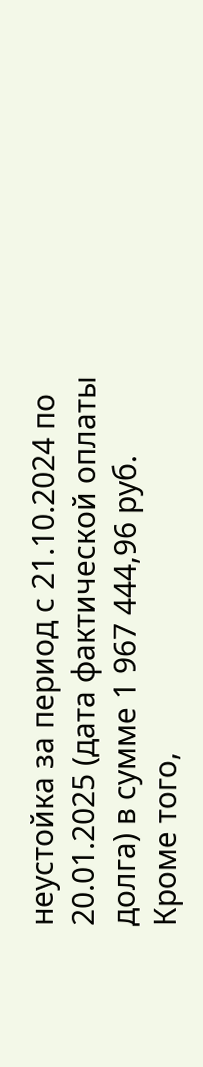неустойка за период с 21.10.2024 по 20.01.2025 (дата фактической оплаты долга) в сумме 1 967 444,96 руб.
Кроме того,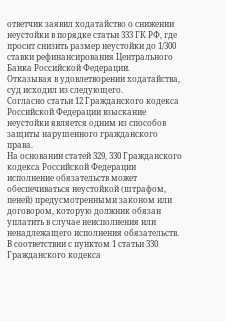ответчик заявил ходатайство о снижении неустойки в порядке статьи 333 ГК РФ, где просит снизить размер неустойки до 1/300 ставки рефинансирования Центрального Банка Российской Федерации.
Отказывая в удовлетворении ходатайства, суд исходил из следующего.
Согласно статьи 12 Гражданского кодекса Российской Федерации взыскание неустойки является одним из способов защиты нарушенного гражданского права.
На основании статей 329, 330 Гражданского кодекса Российской Федерации исполнение обязательств может обеспечиваться неустойкой (штрафом, пеней) предусмотренными законом или договором, которую должник обязан уплатить в случае неисполнения или ненадлежащего исполнения обязательств.
В соответствии с пунктом 1 статьи 330 Гражданского кодекса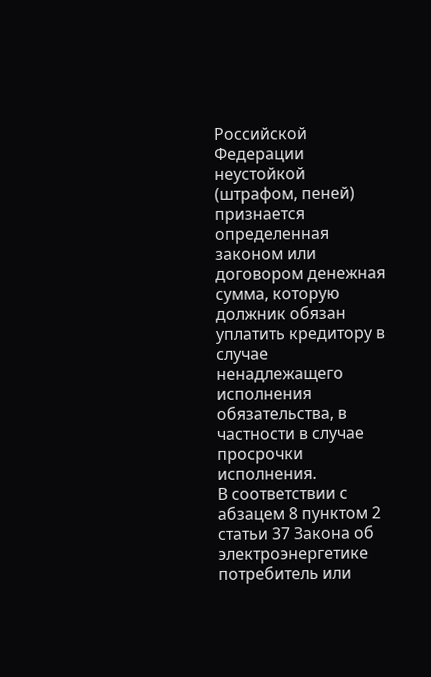Российской Федерации неустойкой (штрафом, пеней) признается определенная законом или договором денежная сумма, которую должник обязан уплатить кредитору в случае ненадлежащего исполнения обязательства, в частности в случае просрочки исполнения.
В соответствии с абзацем 8 пунктом 2 статьи 37 Закона об электроэнергетике потребитель или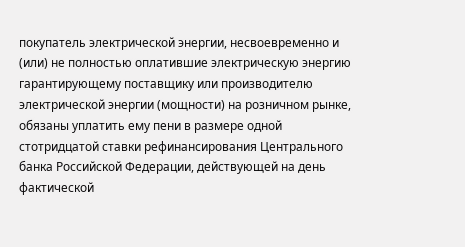покупатель электрической энергии, несвоевременно и (или) не полностью оплатившие электрическую энергию гарантирующему поставщику или производителю электрической энергии (мощности) на розничном рынке, обязаны уплатить ему пени в размере одной стотридцатой ставки рефинансирования Центрального банка Российской Федерации, действующей на день фактической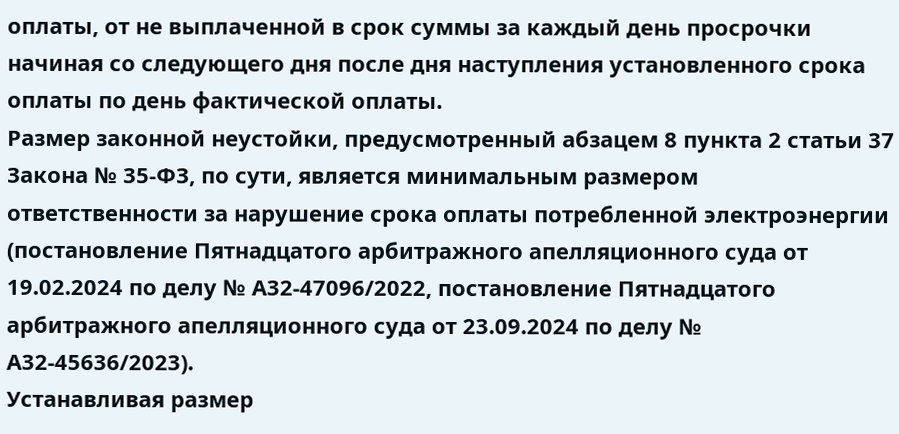оплаты, от не выплаченной в срок суммы за каждый день просрочки начиная со следующего дня после дня наступления установленного срока оплаты по день фактической оплаты.
Размер законной неустойки, предусмотренный абзацем 8 пункта 2 статьи 37 Закона № 35-ФЗ, по сути, является минимальным размером ответственности за нарушение срока оплаты потребленной электроэнергии (постановление Пятнадцатого арбитражного апелляционного суда от 19.02.2024 по делу № А32-47096/2022, постановление Пятнадцатого арбитражного апелляционного суда от 23.09.2024 по делу № А32-45636/2023).
Устанавливая размер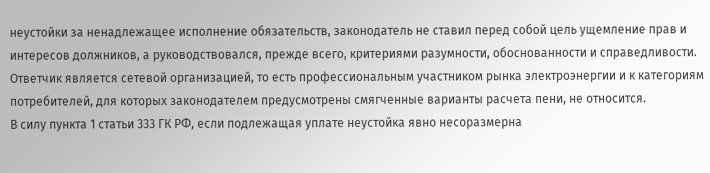неустойки за ненадлежащее исполнение обязательств, законодатель не ставил перед собой цель ущемление прав и интересов должников, а руководствовался, прежде всего, критериями разумности, обоснованности и справедливости.
Ответчик является сетевой организацией, то есть профессиональным участником рынка электроэнергии и к категориям потребителей, для которых законодателем предусмотрены смягченные варианты расчета пени, не относится.
В силу пункта 1 статьи 333 ГК РФ, если подлежащая уплате неустойка явно несоразмерна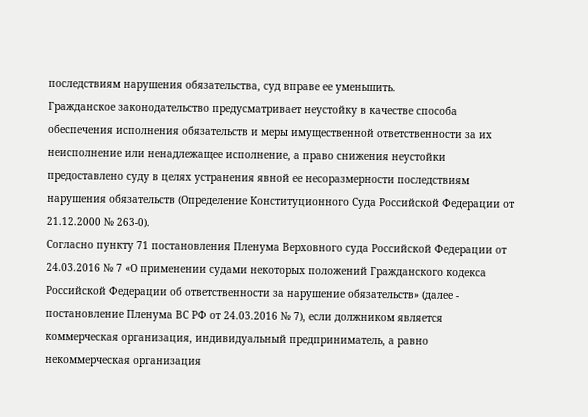последствиям нарушения обязательства, суд вправе ее уменьшить.
Гражданское законодательство предусматривает неустойку в качестве способа обеспечения исполнения обязательств и меры имущественной ответственности за их неисполнение или ненадлежащее исполнение, а право снижения неустойки предоставлено суду в целях устранения явной ее несоразмерности последствиям нарушения обязательств (Определение Конституционного Суда Российской Федерации от 21.12.2000 № 263-0).
Согласно пункту 71 постановления Пленума Верховного суда Российской Федерации от 24.03.2016 № 7 «О применении судами некоторых положений Гражданского кодекса Российской Федерации об ответственности за нарушение обязательств» (далее - постановление Пленума ВС РФ от 24.03.2016 № 7), если должником является коммерческая организация, индивидуальный предприниматель, а равно некоммерческая организация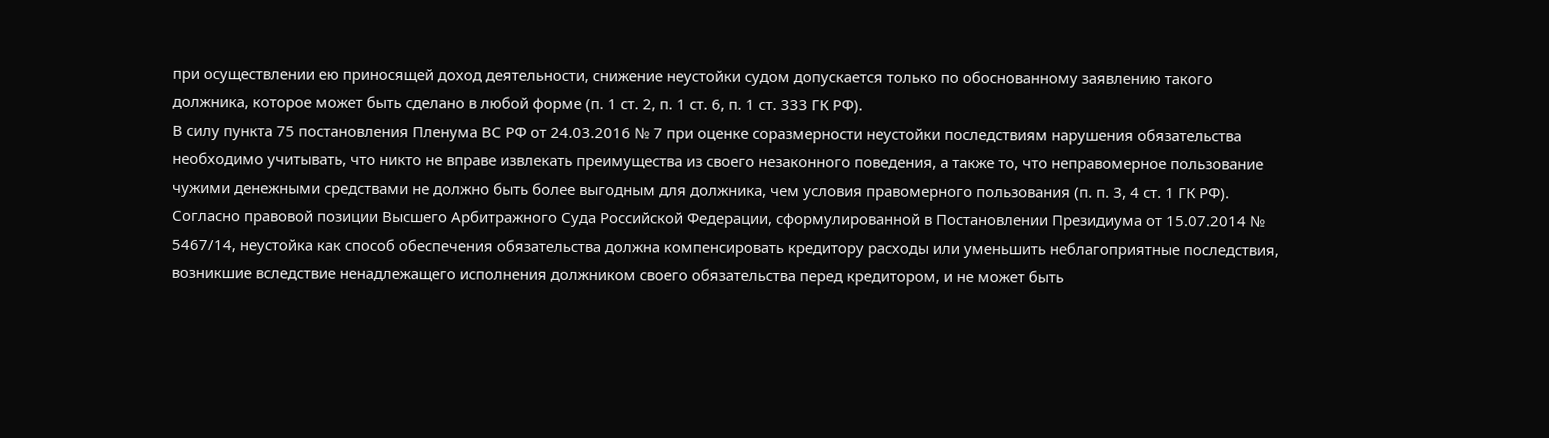при осуществлении ею приносящей доход деятельности, снижение неустойки судом допускается только по обоснованному заявлению такого должника, которое может быть сделано в любой форме (п. 1 ст. 2, п. 1 ст. 6, п. 1 ст. 333 ГК РФ).
В силу пункта 75 постановления Пленума ВС РФ от 24.03.2016 № 7 при оценке соразмерности неустойки последствиям нарушения обязательства необходимо учитывать, что никто не вправе извлекать преимущества из своего незаконного поведения, а также то, что неправомерное пользование чужими денежными средствами не должно быть более выгодным для должника, чем условия правомерного пользования (п. п. 3, 4 ст. 1 ГК РФ).
Согласно правовой позиции Высшего Арбитражного Суда Российской Федерации, сформулированной в Постановлении Президиума от 15.07.2014 № 5467/14, неустойка как способ обеспечения обязательства должна компенсировать кредитору расходы или уменьшить неблагоприятные последствия, возникшие вследствие ненадлежащего исполнения должником своего обязательства перед кредитором, и не может быть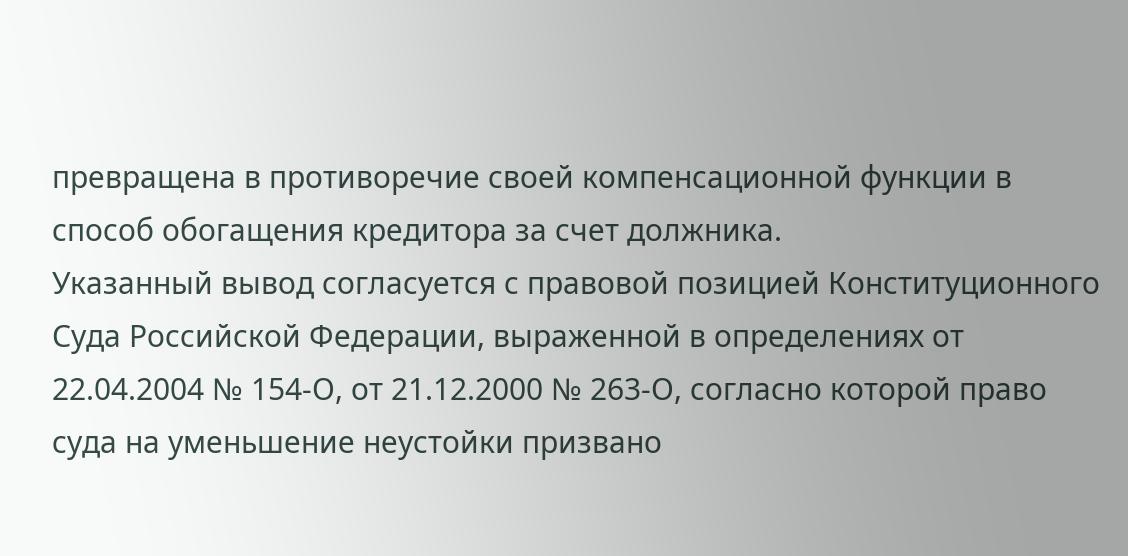превращена в противоречие своей компенсационной функции в способ обогащения кредитора за счет должника.
Указанный вывод согласуется с правовой позицией Конституционного Суда Российской Федерации, выраженной в определениях от 22.04.2004 № 154-О, от 21.12.2000 № 263-О, согласно которой право суда на уменьшение неустойки призвано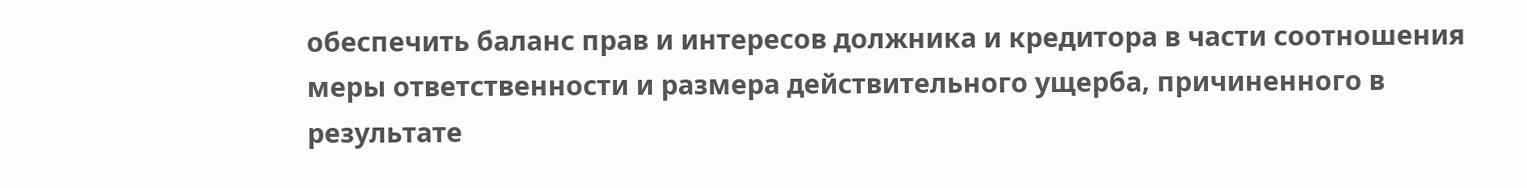обеспечить баланс прав и интересов должника и кредитора в части соотношения меры ответственности и размера действительного ущерба, причиненного в результате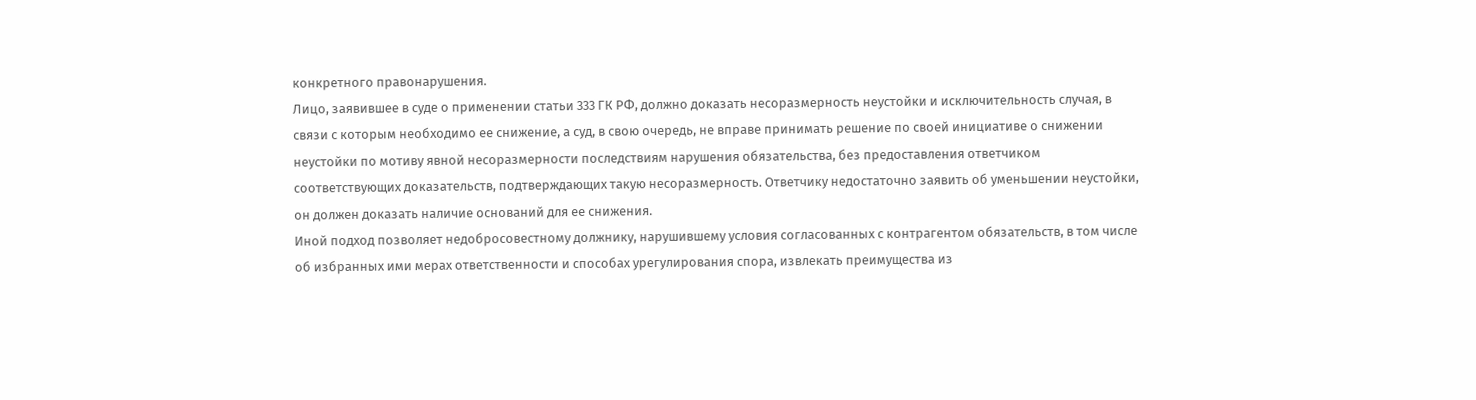конкретного правонарушения.
Лицо, заявившее в суде о применении статьи 333 ГК РФ, должно доказать несоразмерность неустойки и исключительность случая, в связи с которым необходимо ее снижение, а суд, в свою очередь, не вправе принимать решение по своей инициативе о снижении неустойки по мотиву явной несоразмерности последствиям нарушения обязательства, без предоставления ответчиком соответствующих доказательств, подтверждающих такую несоразмерность. Ответчику недостаточно заявить об уменьшении неустойки, он должен доказать наличие оснований для ее снижения.
Иной подход позволяет недобросовестному должнику, нарушившему условия согласованных с контрагентом обязательств, в том числе об избранных ими мерах ответственности и способах урегулирования спора, извлекать преимущества из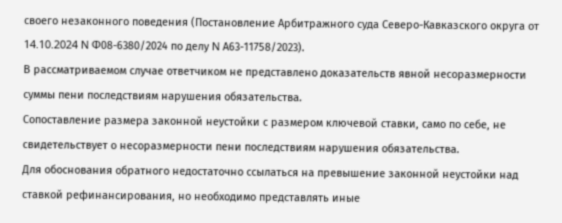своего незаконного поведения (Постановление Арбитражного суда Северо-Кавказского округа от 14.10.2024 N Ф08-6380/2024 по делу N А63-11758/2023).
В рассматриваемом случае ответчиком не представлено доказательств явной несоразмерности суммы пени последствиям нарушения обязательства.
Сопоставление размера законной неустойки с размером ключевой ставки, само по себе, не свидетельствует о несоразмерности пени последствиям нарушения обязательства.
Для обоснования обратного недостаточно ссылаться на превышение законной неустойки над ставкой рефинансирования, но необходимо представлять иные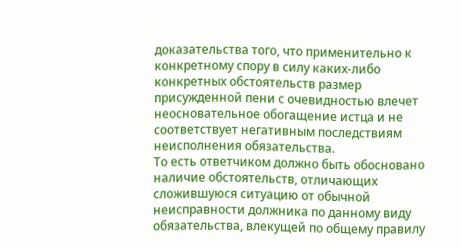доказательства того, что применительно к конкретному спору в силу каких-либо конкретных обстоятельств размер присужденной пени с очевидностью влечет неосновательное обогащение истца и не соответствует негативным последствиям неисполнения обязательства.
То есть ответчиком должно быть обосновано наличие обстоятельств, отличающих сложившуюся ситуацию от обычной неисправности должника по данному виду обязательства, влекущей по общему правилу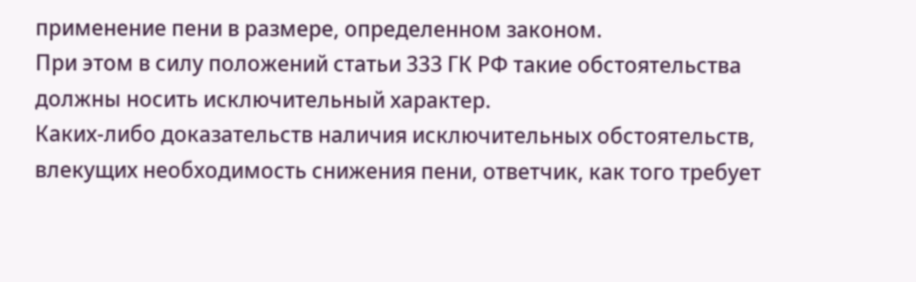применение пени в размере, определенном законом.
При этом в силу положений статьи 333 ГК РФ такие обстоятельства должны носить исключительный характер.
Каких-либо доказательств наличия исключительных обстоятельств, влекущих необходимость снижения пени, ответчик, как того требует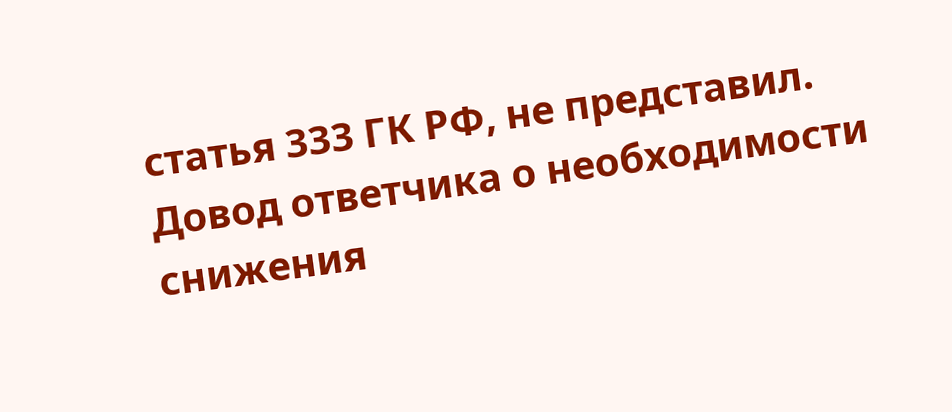статья 333 ГК РФ, не представил.
Довод ответчика о необходимости снижения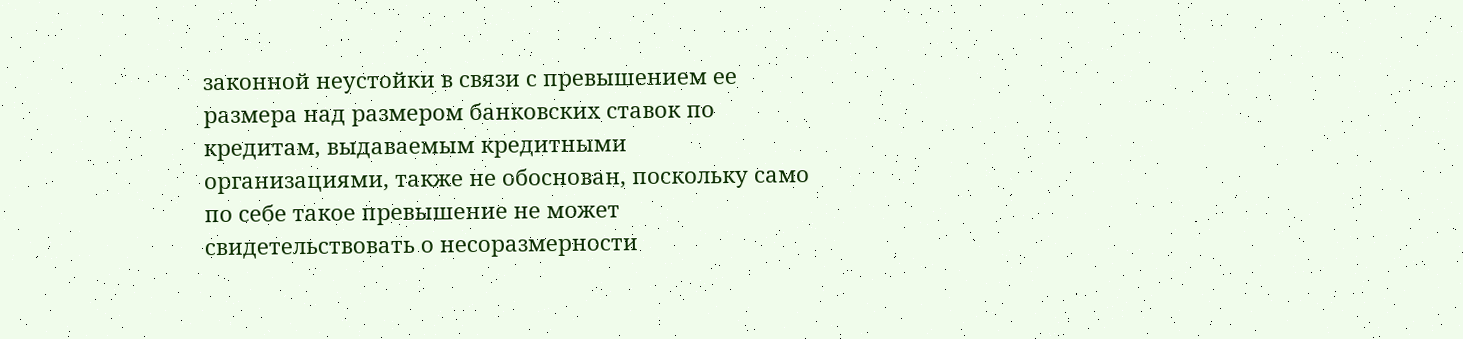законной неустойки в связи с превышением ее размера над размером банковских ставок по кредитам, выдаваемым кредитными организациями, также не обоснован, поскольку само по себе такое превышение не может свидетельствовать о несоразмерности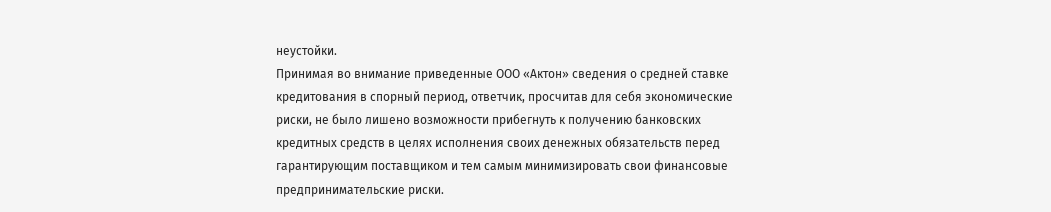неустойки.
Принимая во внимание приведенные ООО «Актон» сведения о средней ставке кредитования в спорный период, ответчик, просчитав для себя экономические риски, не было лишено возможности прибегнуть к получению банковских кредитных средств в целях исполнения своих денежных обязательств перед гарантирующим поставщиком и тем самым минимизировать свои финансовые предпринимательские риски.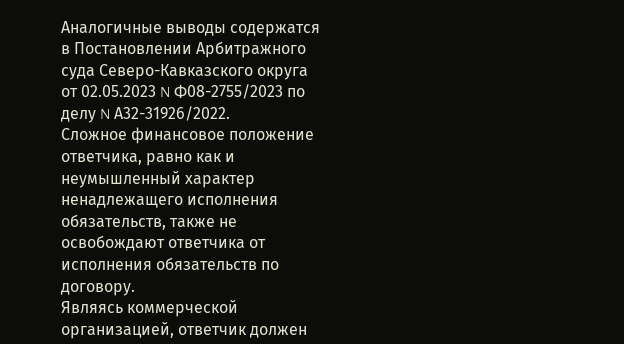Аналогичные выводы содержатся в Постановлении Арбитражного суда Северо-Кавказского округа от 02.05.2023 N Ф08-2755/2023 по делу N А32-31926/2022.
Сложное финансовое положение ответчика, равно как и неумышленный характер ненадлежащего исполнения обязательств, также не освобождают ответчика от исполнения обязательств по договору.
Являясь коммерческой организацией, ответчик должен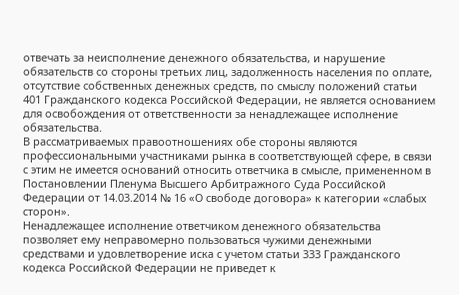отвечать за неисполнение денежного обязательства, и нарушение обязательств со стороны третьих лиц, задолженность населения по оплате, отсутствие собственных денежных средств, по смыслу положений статьи 401 Гражданского кодекса Российской Федерации, не является основанием для освобождения от ответственности за ненадлежащее исполнение обязательства.
В рассматриваемых правоотношениях обе стороны являются профессиональными участниками рынка в соответствующей сфере, в связи с этим не имеется оснований относить ответчика в смысле, примененном в Постановлении Пленума Высшего Арбитражного Суда Российской Федерации от 14.03.2014 № 16 «О свободе договора» к категории «слабых сторон».
Ненадлежащее исполнение ответчиком денежного обязательства позволяет ему неправомерно пользоваться чужими денежными средствами и удовлетворение иска с учетом статьи 333 Гражданского кодекса Российской Федерации не приведет к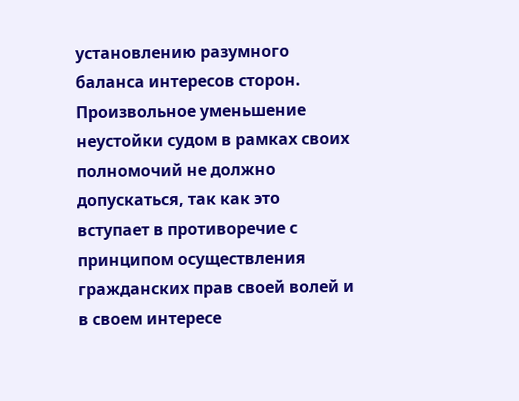установлению разумного баланса интересов сторон.
Произвольное уменьшение неустойки судом в рамках своих полномочий не должно допускаться, так как это вступает в противоречие с принципом осуществления гражданских прав своей волей и в своем интересе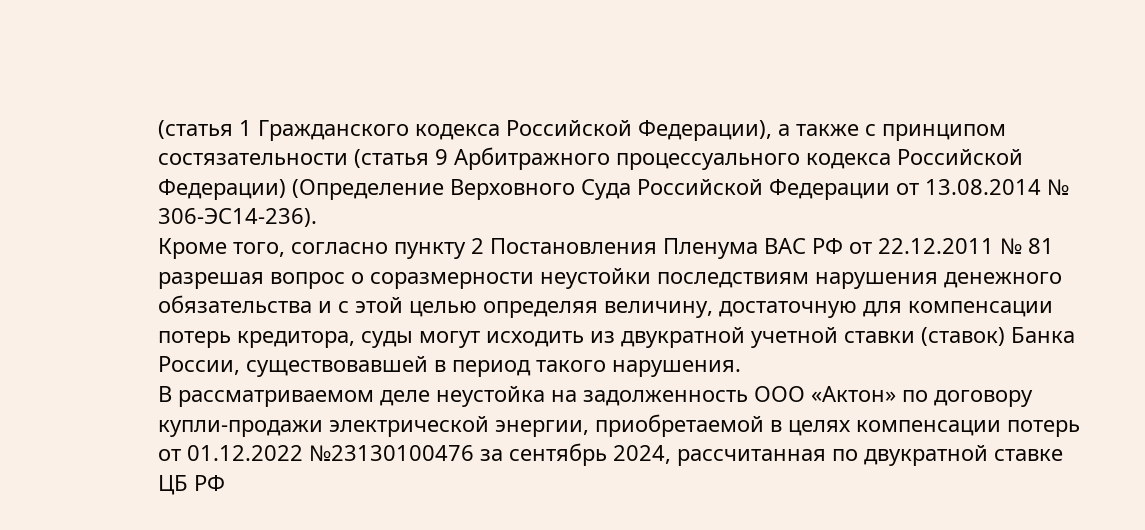(статья 1 Гражданского кодекса Российской Федерации), а также с принципом состязательности (статья 9 Арбитражного процессуального кодекса Российской Федерации) (Определение Верховного Суда Российской Федерации от 13.08.2014 № 306-ЭС14-236).
Кроме того, согласно пункту 2 Постановления Пленума ВАС РФ от 22.12.2011 № 81 разрешая вопрос о соразмерности неустойки последствиям нарушения денежного обязательства и с этой целью определяя величину, достаточную для компенсации потерь кредитора, суды могут исходить из двукратной учетной ставки (ставок) Банка России, существовавшей в период такого нарушения.
В рассматриваемом деле неустойка на задолженность ООО «Актон» по договору купли-продажи электрической энергии, приобретаемой в целях компенсации потерь от 01.12.2022 №23130100476 за сентябрь 2024, рассчитанная по двукратной ставке ЦБ РФ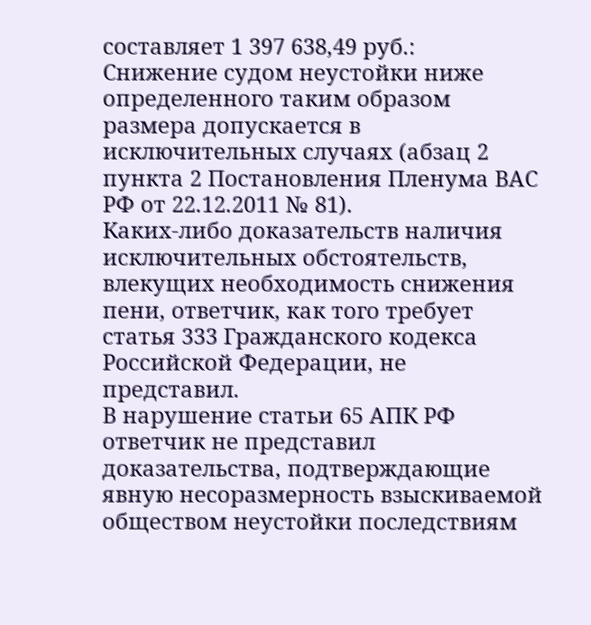составляет 1 397 638,49 руб.:
Снижение судом неустойки ниже определенного таким образом размера допускается в исключительных случаях (абзац 2 пункта 2 Постановления Пленума ВАС РФ от 22.12.2011 № 81).
Каких-либо доказательств наличия исключительных обстоятельств, влекущих необходимость снижения пени, ответчик, как того требует статья 333 Гражданского кодекса Российской Федерации, не представил.
В нарушение статьи 65 АПК РФ ответчик не представил доказательства, подтверждающие явную несоразмерность взыскиваемой обществом неустойки последствиям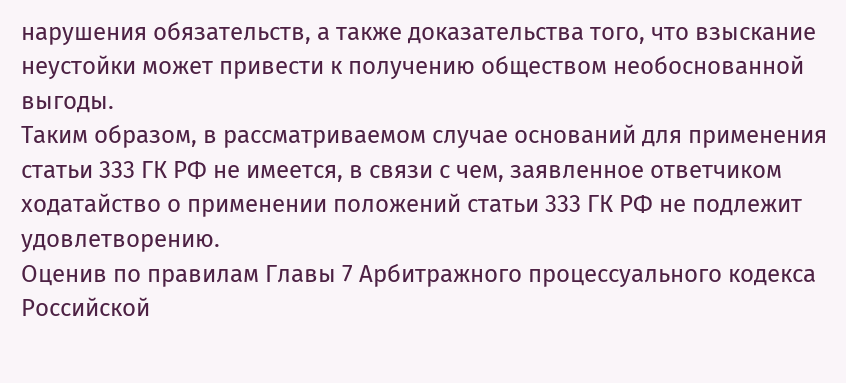нарушения обязательств, а также доказательства того, что взыскание неустойки может привести к получению обществом необоснованной выгоды.
Таким образом, в рассматриваемом случае оснований для применения статьи 333 ГК РФ не имеется, в связи с чем, заявленное ответчиком ходатайство о применении положений статьи 333 ГК РФ не подлежит удовлетворению.
Оценив по правилам Главы 7 Арбитражного процессуального кодекса Российской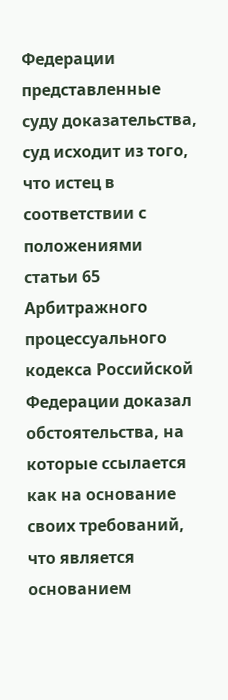Федерации представленные суду доказательства, суд исходит из того, что истец в соответствии с положениями статьи 65 Арбитражного процессуального кодекса Российской Федерации доказал обстоятельства, на которые ссылается как на основание своих требований, что является основанием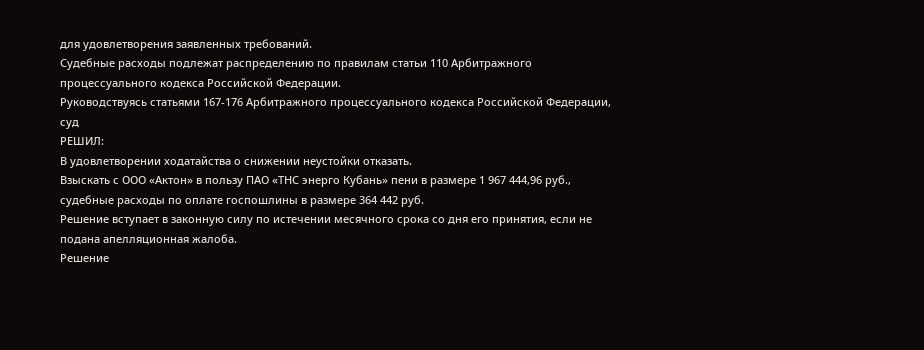для удовлетворения заявленных требований.
Судебные расходы подлежат распределению по правилам статьи 110 Арбитражного процессуального кодекса Российской Федерации.
Руководствуясь статьями 167-176 Арбитражного процессуального кодекса Российской Федерации, суд
РЕШИЛ:
В удовлетворении ходатайства о снижении неустойки отказать.
Взыскать с ООО «Актон» в пользу ПАО «ТНС энерго Кубань» пени в размере 1 967 444,96 руб., судебные расходы по оплате госпошлины в размере 364 442 руб.
Решение вступает в законную силу по истечении месячного срока со дня его принятия, если не подана апелляционная жалоба.
Решение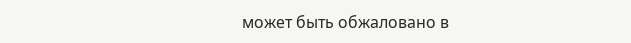может быть обжаловано в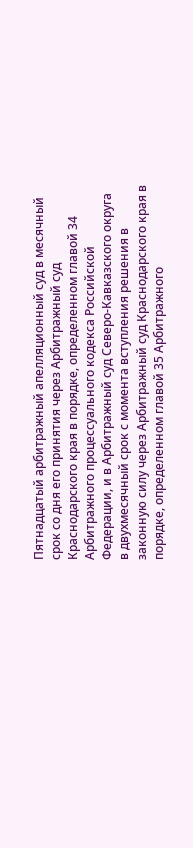Пятнадцатый арбитражный апелляционный суд в месячный срок со дня его принятия через Арбитражный суд Краснодарского края в порядке, определенном главой 34 Арбитражного процессуального кодекса Российской Федерации, и в Арбитражный суд Северо-Кавказского округа в двухмесячный срок с момента вступления решения в законную силу через Арбитражный суд Краснодарского края в порядке, определенном главой 35 Арбитражного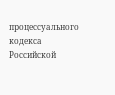процессуального кодекса Российской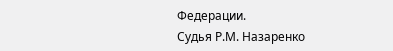Федерации.
Судья Р.М. Назаренко